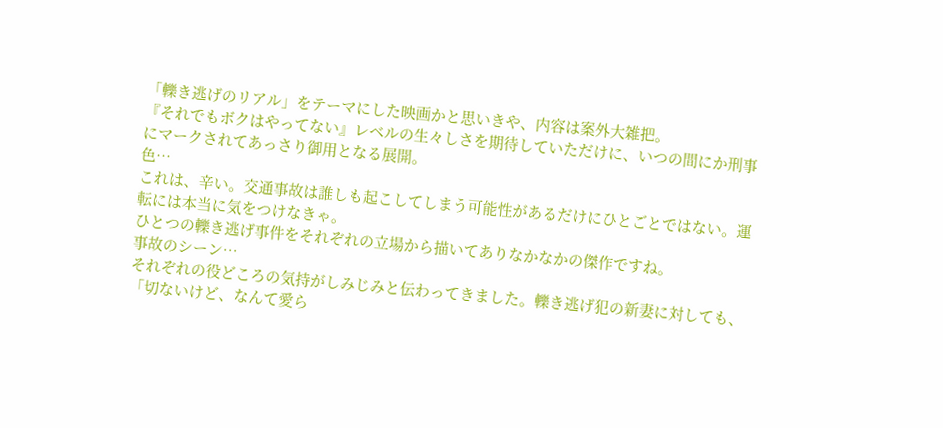「轢き逃げのリアル」をテーマにした映画かと思いきや、内容は案外大雑把。
『それでもボクはやってない』レベルの生々しさを期待していただけに、いつの間にか刑事にマークされてあっさり御用となる展開。
色…
これは、辛い。交通事故は誰しも起こしてしまう可能性があるだけにひとごとではない。運転には本当に気をつけなきゃ。
ひとつの轢き逃げ事件をそれぞれの立場から描いてありなかなかの傑作ですね。
事故のシーン…
それぞれの役どころの気持がしみじみと伝わってきました。轢き逃げ犯の新妻に対しても、「切ないけど、なんて愛ら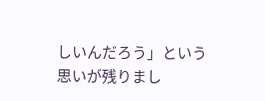しいんだろう」という思いが残りまし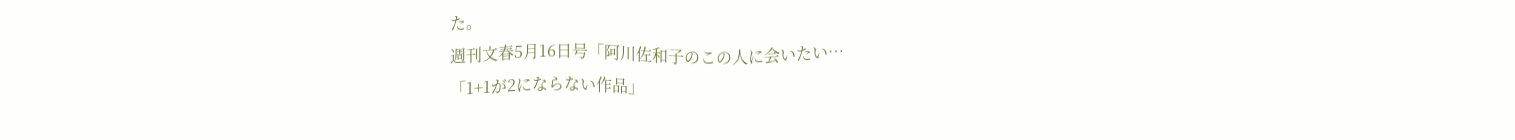た。
週刊文春5月16日号「阿川佐和子のこの人に会いたい…
「1+1が2にならない作品」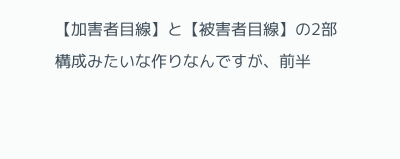【加害者目線】と【被害者目線】の2部構成みたいな作りなんですが、前半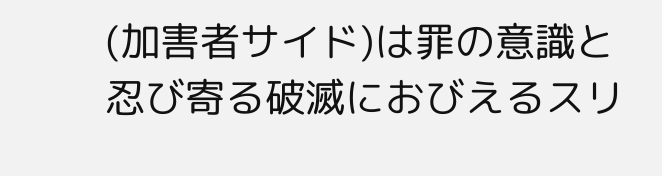(加害者サイド)は罪の意識と忍び寄る破滅におびえるスリ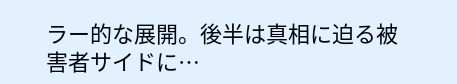ラー的な展開。後半は真相に迫る被害者サイドに…